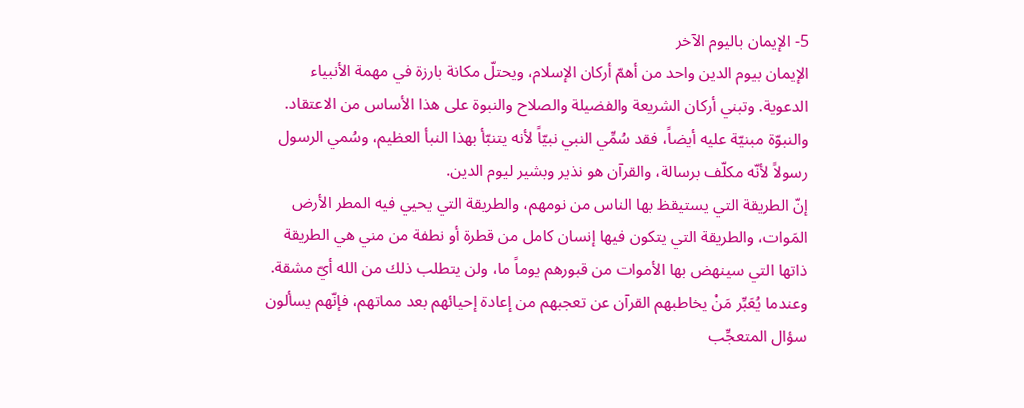5- الإيمان باليوم الآخر
الإيمان بيوم الدين واحد من أهمّ أركان الإسلام، ويحتلّ مكانة بارزة في مهمة الأنبياء الدعوية. وتبني أركان الشريعة والفضيلة والصلاح والنبوة على هذا الأساس من الاعتقاد. والنبوّة مبنيّة عليه أيضاً، فقد سُمِّي النبي نبيّاً لأنه يتنبّأ بهذا النبأ العظيم، وسُمي الرسول رسولاً لأنّه مكلّف برسالة، والقرآن هو نذير وبشير ليوم الدين.
إنّ الطريقة التي يستيقظ بها الناس من نومهم، والطريقة التي يحيي فيه المطر الأرض المَوات، والطريقة التي يتكون فيها إنسان كامل من قطرة أو نطفة من مني هي الطريقة ذاتها التي سينهض بها الأموات من قبورهم يوماً ما، ولن يتطلب ذلك من الله أيّ مشقة. وعندما يُعَبِّر مَنْ يخاطبهم القرآن عن تعجبهم من إعادة إحيائهم بعد مماتهم، فإنّهم يسألون سؤال المتعجِّب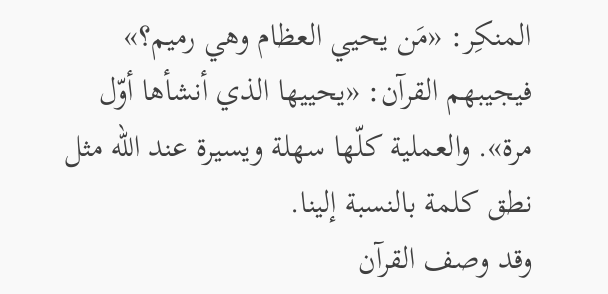المنكِر: «مَن يحيي العظام وهي رميم؟» فيجيبهم القرآن: «يحييها الذي أنشأها أوّل مرة». والعملية كلّها سهلة ويسيرة عند الله مثل نطق كلمة بالنسبة إلينا.
وقد وصف القرآن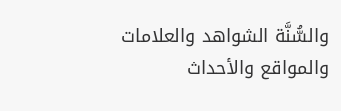والسُّنَّة الشواهد والعلامات والمواقع والأحداث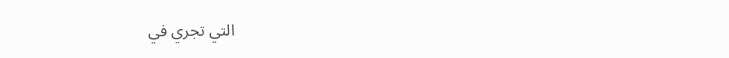التي تجري في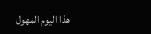هذا اليوم المهول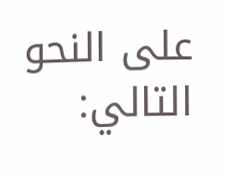على النحو التالي: